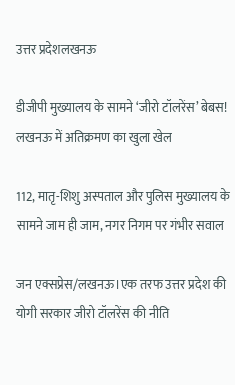उत्तर प्रदेशलखनऊ

डीजीपी मुख्यालय के सामने ‘जीरो टॉलरेंस’ बेबस! लखनऊ में अतिक्रमण का खुला खेल

112, मातृ-शिशु अस्पताल और पुलिस मुख्यालय के सामने जाम ही जाम, नगर निगम पर गंभीर सवाल

जन एक्सप्रेस/लखनऊ।एक तरफ उत्तर प्रदेश की योगी सरकार जीरो टॉलरेंस की नीति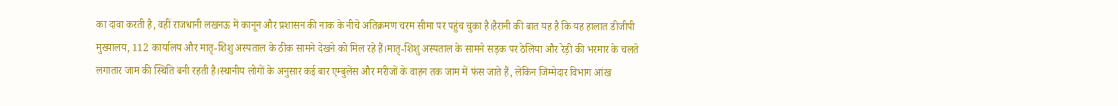का दावा करती है, वहीं राजधानी लखनऊ में कानून और प्रशासन की नाक के नीचे अतिक्रमण चरम सीमा पर पहुंच चुका है।हैरानी की बात यह है कि यह हालात डीजीपी मुख्यालय, 112 कार्यालय और मातृ-शिशु अस्पताल के ठीक सामने देखने को मिल रहे हैं।मातृ-शिशु अस्पताल के सामने सड़क पर ठेलिया और रेड़ी की भरमार के चलते लगातार जाम की स्थिति बनी रहती है।स्थानीय लोगों के अनुसार कई बार एम्बुलेंस और मरीजों के वाहन तक जाम में फंस जाते हैं, लेकिन जिम्मेदार विभाग आंख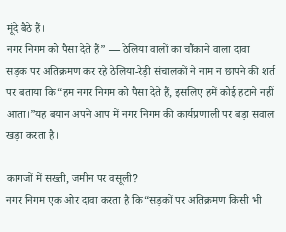मूंदे बैठे हैं।
नगर निगम को पैसा देते हैं” — ठेलिया वालों का चौंकाने वाला दावा
सड़क पर अतिक्रमण कर रहे ठेलिया-रेड़ी संचालकों ने नाम न छापने की शर्त पर बताया कि“हम नगर निगम को पैसा देते हैं, इसलिए हमें कोई हटाने नहीं आता।”यह बयान अपने आप में नगर निगम की कार्यप्रणाली पर बड़ा सवाल खड़ा करता है।

कागजों में सख्ती, जमीन पर वसूली?
नगर निगम एक ओर दावा करता है कि“सड़कों पर अतिक्रमण किसी भी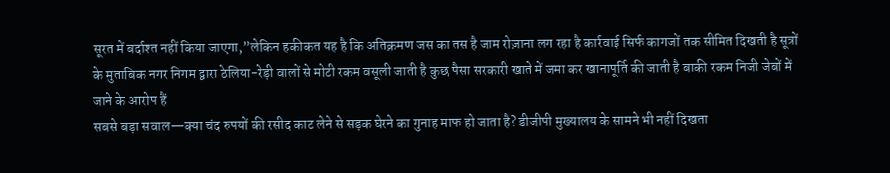सूरत में बर्दाश्त नहीं किया जाएगा,”लेकिन हकीकत यह है कि अतिक्रमण जस का तस है जाम रोज़ाना लग रहा है कार्रवाई सिर्फ कागजों तक सीमित दिखती है सूत्रों के मुताबिक नगर निगम द्वारा ठेलिया-रेड़ी वालों से मोटी रकम वसूली जाती है कुछ पैसा सरकारी खाते में जमा कर खानापूर्ति की जाती है बाकी रकम निजी जेबों में जाने के आरोप हैं
सबसे बड़ा सवाल—क्या चंद रुपयों की रसीद काट लेने से सड़क घेरने का गुनाह माफ हो जाता है? डीजीपी मुख्यालय के सामने भी नहीं दिखता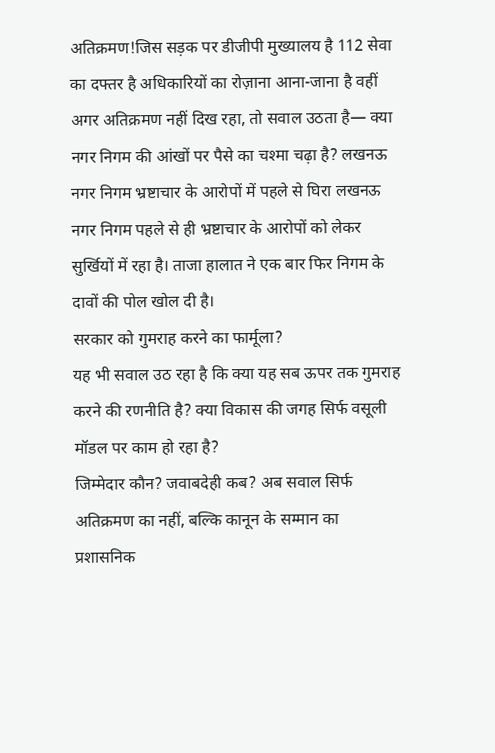अतिक्रमण!जिस सड़क पर डीजीपी मुख्यालय है 112 सेवा का दफ्तर है अधिकारियों का रोज़ाना आना-जाना है वहीं अगर अतिक्रमण नहीं दिख रहा, तो सवाल उठता है— क्या नगर निगम की आंखों पर पैसे का चश्मा चढ़ा है? लखनऊ नगर निगम भ्रष्टाचार के आरोपों में पहले से घिरा लखनऊ नगर निगम पहले से ही भ्रष्टाचार के आरोपों को लेकर सुर्खियों में रहा है। ताजा हालात ने एक बार फिर निगम के दावों की पोल खोल दी है।
सरकार को गुमराह करने का फार्मूला?
यह भी सवाल उठ रहा है कि क्या यह सब ऊपर तक गुमराह करने की रणनीति है? क्या विकास की जगह सिर्फ वसूली मॉडल पर काम हो रहा है?
जिम्मेदार कौन? जवाबदेही कब? अब सवाल सिर्फ अतिक्रमण का नहीं, बल्कि कानून के सम्मान का प्रशासनिक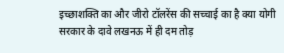इच्छाशक्ति का और जीरो टॉलरेंस की सच्चाई का है क्या योगी सरकार के दावे लखनऊ में ही दम तोड़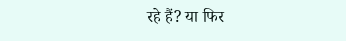रहे हैं? या फिर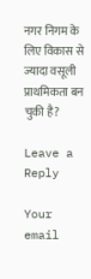नगर निगम के लिए विकास से ज्यादा वसूली प्राथमिकता बन चुकी है?

Leave a Reply

Your email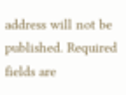address will not be published. Required fields are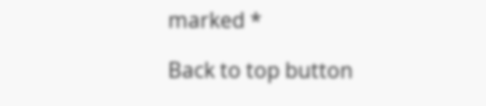marked *

Back to top button